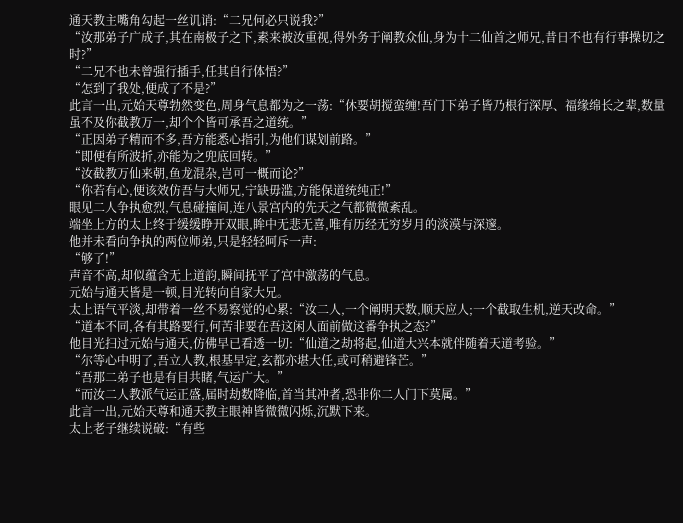通天教主嘴角勾起一丝讥诮:“二兄何必只说我?”
“汝那弟子广成子,其在南极子之下,素来被汝重视,得外务于阐教众仙,身为十二仙首之师兄,昔日不也有行事操切之时?”
“二兄不也未曾强行插手,任其自行体悟?”
“怎到了我处,便成了不是?”
此言一出,元始天尊勃然变色,周身气息都为之一荡:“休要胡搅蛮缠!吾门下弟子皆乃根行深厚、福缘绵长之辈,数量虽不及你截教万一,却个个皆可承吾之道统。”
“正因弟子精而不多,吾方能悉心指引,为他们谋划前路。”
“即便有所波折,亦能为之兜底回转。”
“汝截教万仙来朝,鱼龙混杂,岂可一概而论?”
“你若有心,便该效仿吾与大师兄,宁缺毋滥,方能保道统纯正!”
眼见二人争执愈烈,气息碰撞间,连八景宫内的先天之气都微微紊乱。
端坐上方的太上终于缓缓睁开双眼,眸中无悲无喜,唯有历经无穷岁月的淡漠与深邃。
他并未看向争执的两位师弟,只是轻轻呵斥一声:
“够了!”
声音不高,却似蕴含无上道韵,瞬间抚平了宫中激荡的气息。
元始与通天皆是一顿,目光转向自家大兄。
太上语气平淡,却带着一丝不易察觉的心累:“汝二人,一个阐明天数,顺天应人;一个截取生机,逆天改命。”
“道本不同,各有其路要行,何苦非要在吾这闲人面前做这番争执之态?”
他目光扫过元始与通天,仿佛早已看透一切:“仙道之劫将起,仙道大兴本就伴随着天道考验。”
“尔等心中明了,吾立人教,根基早定,玄都亦堪大任,或可稍避锋芒。”
“吾那二弟子也是有目共睹,气运广大。”
“而汝二人教派气运正盛,届时劫数降临,首当其冲者,恐非你二人门下莫属。”
此言一出,元始天尊和通天教主眼神皆微微闪烁,沉默下来。
太上老子继续说破:“有些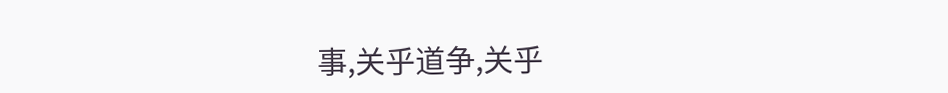事,关乎道争,关乎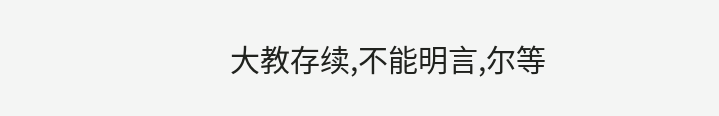大教存续,不能明言,尔等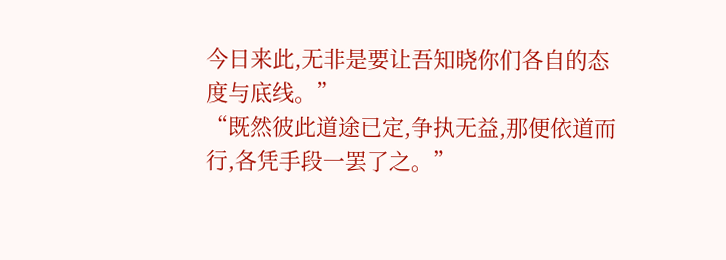今日来此,无非是要让吾知晓你们各自的态度与底线。”
“既然彼此道途已定,争执无益,那便依道而行,各凭手段一罢了之。”